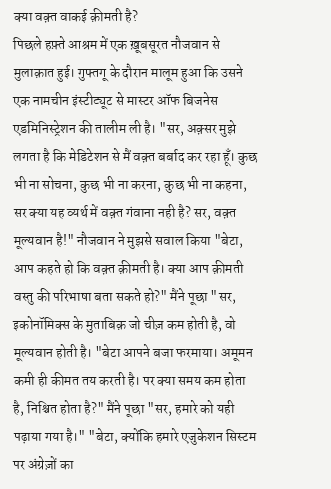क्या वक़्त वाकई क़ीमती है?
पिछले हफ़्ते आश्रम में एक ख़ूबसूरत नौजवान से मुलाक़ात हुई। गुफ्तगू के दौरान मालूम हुआ कि उसने एक नामचीन इंस्टीट्यूट से मास्टर ऑफ बिजनेस एडमिनिस्ट्रेशन की तालीम ली है। "सर, अक़्सर मुझे लगता है कि मेडिटेशन से मैं वक़्त बर्बाद कर रहा हूँ। कुछ भी ना सोचना, कुछ भी ना करना, कुछ भी ना कहना, सर क्या यह व्यर्थ में वक़्त गंवाना नही है? सर, वक़्त मूल्यवान है!" नौजवान ने मुझसे सवाल किया "बेटा, आप कहते हो कि वक़्त क़ीमती है। क्या आप क़ीमती वस्तु की परिभाषा बता सकते हो?" मैंने पूछा "सर, इकोनॉमिक्स के मुताबिक़ जो चीज़ कम होती है, वो मूल्यवान होती है। "बेटा आपने बजा फरमाया। अमूमन कमी ही कीमत तय करती है। पर क्या समय कम होता है, निश्चित होता है?" मैंने पूछा "सर, हमारे को यही पढ़ाया गया है।" "बेटा, क्योंकि हमारे एजुकेशन सिस्टम पर अंग्रेज़ों का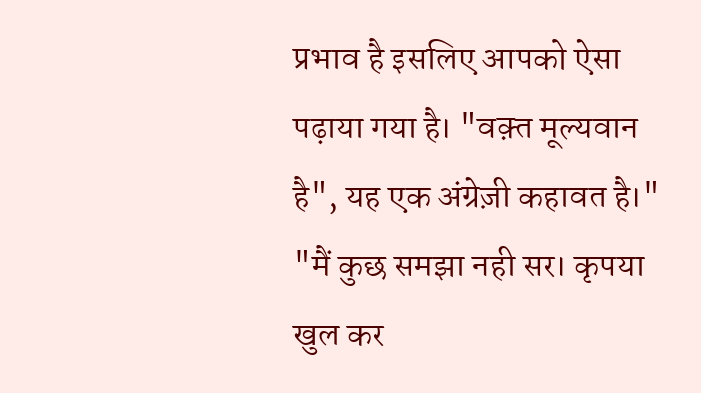प्रभाव है इसलिए आपको ऐसा पढ़ाया गया है। "वक़्त मूल्यवान है", यह एक अंग्रेज़ी कहावत है।" "मैं कुछ समझा नही सर। कृपया खुल कर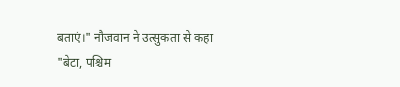बताएं।" नौजवान ने उत्सुकता से कहा "बेटा, पश्चिम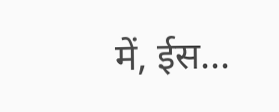में, ईस...